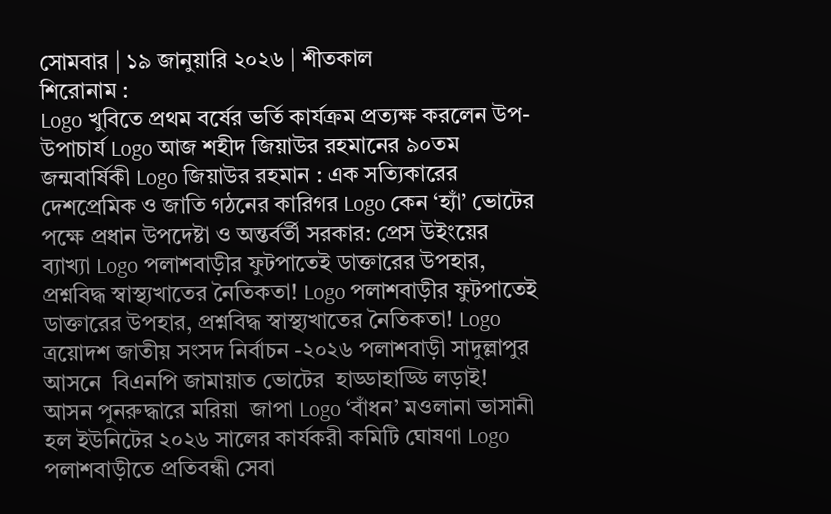সোমবার | ১৯ জানুয়ারি ২০২৬ | শীতকাল
শিরোনাম :
Logo খুবিতে প্রথম বর্ষের ভর্তি কার্যক্রম প্রত্যক্ষ করলেন উপ-উপাচার্য Logo আজ শহীদ জিয়াউর রহমানের ৯০তম জন্মবার্ষিকী Logo জিয়াউর রহমান : এক সত্যিকারের দেশপ্রেমিক ও জাতি গঠনের কারিগর Logo কেন ‘হ্যাঁ’ ভোটের পক্ষে প্রধান উপদেষ্টা ও অন্তর্বর্তী সরকার: প্রেস উইংয়ের ব্যাখ্যা Logo পলাশবাড়ীর ফুটপাতেই ডাক্তারের উপহার, প্রশ্নবিদ্ধ স্বাস্থ্যখাতের নৈতিকতা! Logo পলাশবাড়ীর ফুটপাতেই ডাক্তারের উপহার, প্রশ্নবিদ্ধ স্বাস্থ্যখাতের নৈতিকতা! Logo ত্রয়োদশ জাতীয় সংসদ নির্বাচন -২০২৬ পলাশবাড়ী সাদুল্লাপুর আসনে  বিএনপি জামায়াত ভোটের  হাড্ডাহাড্ডি লড়াই! আসন পুনরুদ্ধারে মরিয়া  জাপা Logo ‘বাঁধন’ মওলানা ভাসানী হল ইউনিটের ২০২৬ সালের কার্যকরী কমিটি ঘোষণা Logo পলাশবাড়ীতে প্রতিবন্ধী সেবা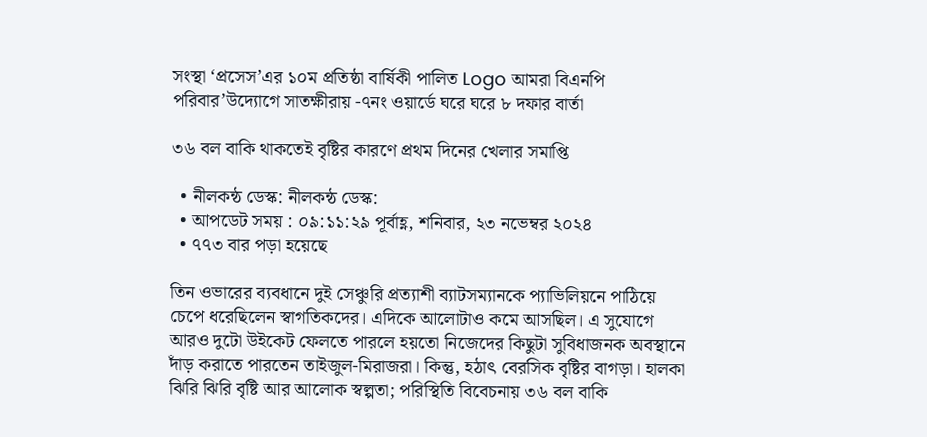সংস্থা ‘প্রসেস’এর ১০ম প্রতিষ্ঠা বার্ষিকী পালিত Logo আমরা বিএনপি পরিবার’উদ্যোগে সাতক্ষীরায় -৭নং ওয়ার্ডে ঘরে ঘরে ৮ দফার বার্তা

৩৬ বল বাকি থাকতেই বৃষ্টির কারণে প্রথম দিনের খেলার সমাপ্তি

  • নীলকন্ঠ ডেস্ক: নীলকন্ঠ ডেস্ক:
  • আপডেট সময় : ০৯:১১:২৯ পূর্বাহ্ণ, শনিবার, ২৩ নভেম্বর ২০২৪
  • ৭৭৩ বার পড়া হয়েছে

তিন ওভারের ব্যবধানে দুই সেঞ্চুরি প্রত্যাশী ব্যাটসম্যানকে প্যাভিলিয়নে পাঠিয়ে চেপে ধরেছিলেন স্বাগতিকদের। এদিকে আলোটাও কমে আসছিল। এ সুযোগে আরও দুটো উইকেট ফেলতে পারলে হয়তো নিজেদের কিছুটা সুবিধাজনক অবস্থানে দাঁড় করাতে পারতেন তাইজুল-মিরাজরা। কিন্তু, হঠাৎ বেরসিক বৃষ্টির বাগড়া। হালকা ঝিরি ঝিরি বৃষ্টি আর আলোক স্বল্পতা; পরিস্থিতি বিবেচনায় ৩৬ বল বাকি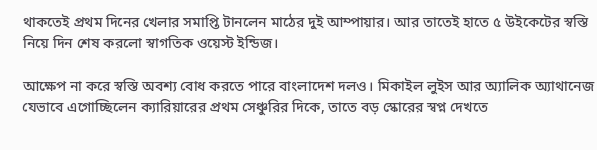থাকতেই প্রথম দিনের খেলার সমাপ্তি টানলেন মাঠের দুই আম্পায়ার। আর তাতেই হাতে ৫ উইকেটের স্বস্তি নিয়ে দিন শেষ করলো স্বাগতিক ওয়েস্ট ইন্ডিজ।

আক্ষেপ না করে স্বস্তি অবশ্য বোধ করতে পারে বাংলাদেশ দলও। মিকাইল লুইস আর অ্যালিক অ্যাথানেজ যেভাবে এগোচ্ছিলেন ক্যারিয়ারের প্রথম সেঞ্চুরির দিকে, তাতে বড় স্কোরের স্বপ্ন দেখতে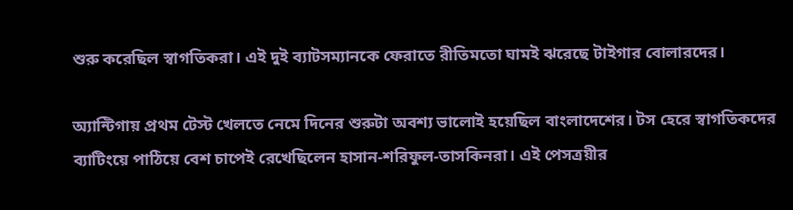শুরু করেছিল স্বাগতিকরা। এই দুই ব্যাটসম্যানকে ফেরাতে রীতিমতো ঘামই ঝরেছে টাইগার বোলারদের।

অ্যান্টিগায় প্রথম টেস্ট খেলতে নেমে দিনের শুরুটা অবশ্য ভালোই হয়েছিল বাংলাদেশের। টস হেরে স্বাগতিকদের ব্যাটিংয়ে পাঠিয়ে বেশ চাপেই রেখেছিলেন হাসান-শরিফুল-তাসকিনরা। এই পেসত্রয়ীর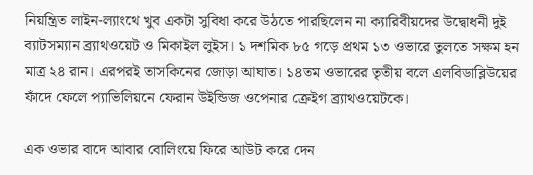নিয়ন্ত্রিত লাইন-ল্যাংথে খুব একটা সুবিধা করে উঠতে পারছিলেন না ক্যারিবীয়দের উদ্বোধনী দুই ব্যাটসম্যান ব্র্যাথওয়েট ও মিকাইল লুইস। ১ দশমিক ৮৫ গড়ে প্রথম ১৩ ওভারে তুলতে সক্ষম হন মাত্র ২৪ রান। এরপরই তাসকিনের জোড়া আঘাত। ১৪তম ওভারের তৃতীয় বলে এলবিডাব্লিউয়ের ফাঁদে ফেলে প্যাভিলিয়নে ফেরান উইন্ডিজ ওপেনার ক্রেইগ ব্র্যাথওয়েটকে।

এক ওভার বাদে আবার বোলিংয়ে ফিরে আউট করে দেন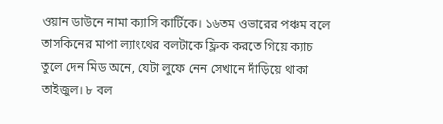ওয়ান ডাউনে নামা ক্যাসি কার্টিকে। ১৬তম ওভারের পঞ্চম বলে তাসকিনের মাপা ল্যাংথের বলটাকে ফ্লিক করতে গিয়ে ক্যাচ তুলে দেন মিড অনে, যেটা লুফে নেন সেখানে দাঁড়িয়ে থাকা তাইজুল। ৮ বল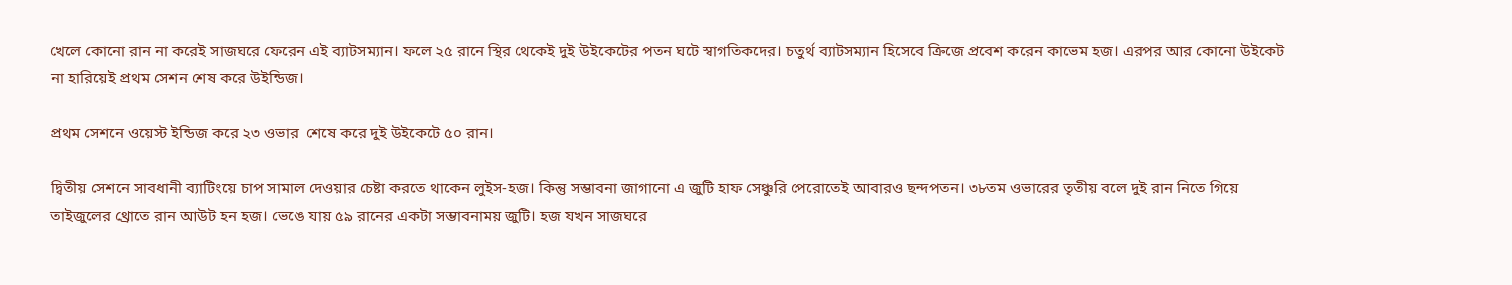খেলে কোনো রান না করেই সাজঘরে ফেরেন এই ব্যাটসম্যান। ফলে ২৫ রানে স্থির থেকেই দুই উইকেটের পতন ঘটে স্বাগতিকদের। চতুর্থ ব্যাটসম্যান হিসেবে ক্রিজে প্রবেশ করেন কাভেম হজ। এরপর আর কোনো উইকেট না হারিয়েই প্রথম সেশন শেষ করে উইন্ডিজ।

প্রথম সেশনে ওয়েস্ট ইন্ডিজ করে ২৩ ওভার  শেষে করে দুই উইকেটে ৫০ রান।

দ্বিতীয় সেশনে সাবধানী ব্যাটিংয়ে চাপ সামাল দেওয়ার চেষ্টা করতে থাকেন লুইস-হজ। কিন্তু সম্ভাবনা জাগানো এ জুটি হাফ সেঞ্চুরি পেরোতেই আবারও ছন্দপতন। ৩৮তম ওভারের তৃতীয় বলে দুই রান নিতে গিয়ে তাইজুলের থ্রোতে রান আউট হন হজ। ভেঙে যায় ৫৯ রানের একটা সম্ভাবনাময় জুটি। হজ যখন সাজঘরে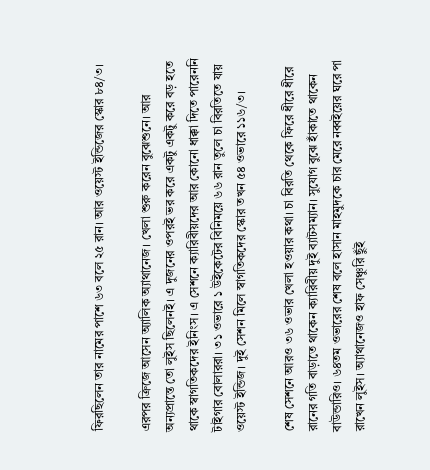ফিরছিলেন তার নামের পাশে ৬৩ বলে ২৫ রান। আর ওয়েস্ট ইন্ডিজের স্কোর ৮৪/৩।

এরপর ক্রিজে আসেন অ্যালিক অ্যাথানেজ। খেলা শুরু করেন বুঝেশুনে। আর অন্যপ্রান্তে তো লুইস ছিলেনই। এ দুজনের ওপরই ভর করে একটু একটু করে বড় হতে থাকে স্বাগতিকদের ইনিংস। এ সেশনে ক্যারিবীয়দের আর কোনো ধাক্কা দিতে পারেননি টাইগার বোলাররা। ৩১ ওভারে ১ উইকেটের বিনিময়ে ৬৬ রান তুলে চা বিরতিতে যায় ওয়েস্ট ইন্ডিজ। দুই সেশন মিলে স্বাগতিকদের স্কোর তখন ৫৪ ওভারে ১১৬/৩।

শেষ সেশনে আরও ৩৬ ওভার খেলা হওয়ার কথা। চা বিরতি থেকে ফিরে ধীরে ধীরে রানের গতি বাড়াতে থাকেন ক্যারিবীয় দুই ব্যাটসম্যান। সুযোগ বুঝে হাঁকাতে থাকেন বাউন্ডারিও। ৬৪তম ওভারের শেষ বলে হাসান মাহমুদকে চার মেরে নব্বইয়ের ঘরে পা রাখেন লুইস। অ্যাথানেজও হাফ সেঞ্চুরি ছুঁই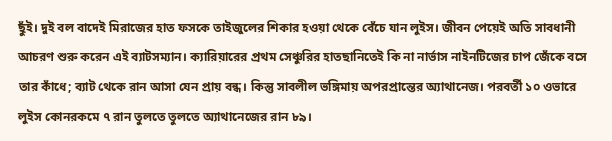ছুঁই। দুই বল বাদেই মিরাজের হাত ফসকে তাইজুলের শিকার হওয়া থেকে বেঁচে যান লুইস। জীবন পেয়েই অতি সাবধানী আচরণ শুরু করেন এই ব্যাটসম্যান। ক্যারিয়ারের প্রথম সেঞ্চুরির হাতছানিতেই কি না নার্ভাস নাইনটিজের চাপ জেঁকে বসে তার কাঁধে; ব্যাট থেকে রান আসা যেন প্রায় বন্ধ। কিন্তু সাবলীল ভঙ্গিমায় অপরপ্রান্তের অ্যাথানেজ। পরবর্তী ১০ ওভারে লুইস কোনরকমে ৭ রান তুলতে তুলতে অ্যাথানেজের রান ৮৯।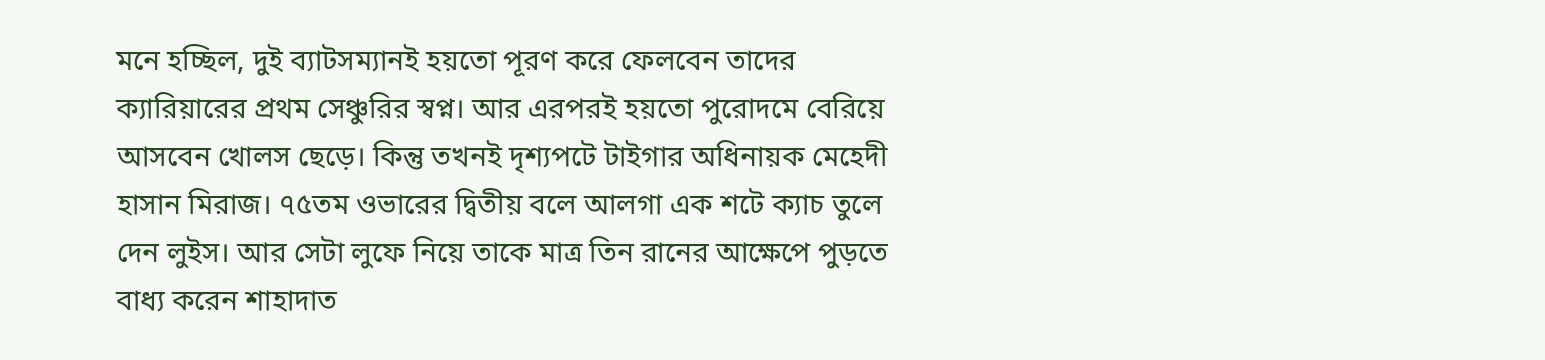মনে হচ্ছিল, দুই ব্যাটসম্যানই হয়তো পূরণ করে ফেলবেন তাদের ক্যারিয়ারের প্রথম সেঞ্চুরির স্বপ্ন। আর এরপরই হয়তো পুরোদমে বেরিয়ে আসবেন খোলস ছেড়ে। কিন্তু তখনই দৃশ্যপটে টাইগার অধিনায়ক মেহেদী হাসান মিরাজ। ৭৫তম ওভারের দ্বিতীয় বলে আলগা এক শটে ক্যাচ তুলে দেন লুইস। আর সেটা লুফে নিয়ে তাকে মাত্র তিন রানের আক্ষেপে পুড়তে বাধ্য করেন শাহাদাত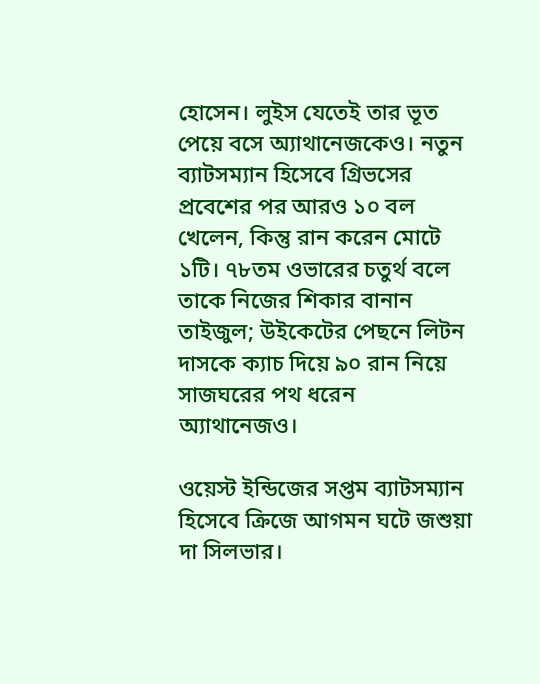হোসেন। লুইস যেতেই তার ভূত পেয়ে বসে অ্যাথানেজকেও। নতুন ব্যাটসম্যান হিসেবে গ্রিভসের প্রবেশের পর আরও ১০ বল খেলেন, কিন্তু রান করেন মোটে ১টি। ৭৮তম ওভারের চতুর্থ বলে তাকে নিজের শিকার বানান তাইজুল; উইকেটের পেছনে লিটন দাসকে ক্যাচ দিয়ে ৯০ রান নিয়ে সাজঘরের পথ ধরেন অ্যাথানেজও।

ওয়েস্ট ইন্ডিজের সপ্তম ব্যাটসম্যান হিসেবে ক্রিজে আগমন ঘটে জশুয়া দা সিলভার।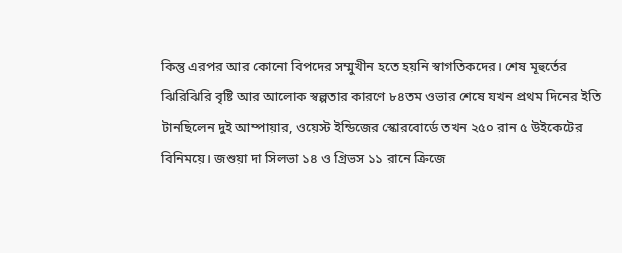কিন্তু এরপর আর কোনো বিপদের সম্মুখীন হতে হয়নি স্বাগতিকদের। শেষ মূহুর্তের ঝিরিঝিরি বৃষ্টি আর আলোক স্বল্পতার কারণে ৮৪তম ওভার শেষে যখন প্রথম দিনের ইতি টানছিলেন দুই আম্পায়ার, ওয়েস্ট ইন্ডিজের স্কোরবোর্ডে তখন ২৫০ রান ৫ উইকেটের বিনিময়ে। জশুয়া দা সিলভা ১৪ ও গ্রিভস ১১ রানে ক্রিজে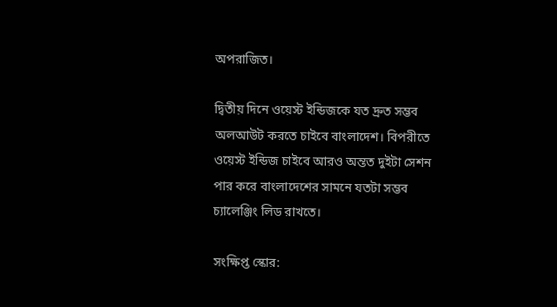অপরাজিত।

দ্বিতীয় দিনে ওয়েস্ট ইন্ডিজকে যত দ্রুত সম্ভব অলআউট করতে চাইবে বাংলাদেশ। বিপরীতে ওয়েস্ট ইন্ডিজ চাইবে আরও অন্তত দুইটা সেশন পার করে বাংলাদেশের সামনে যতটা সম্ভব চ্যালেঞ্জিং লিড রাখতে।

সংক্ষিপ্ত স্কোর: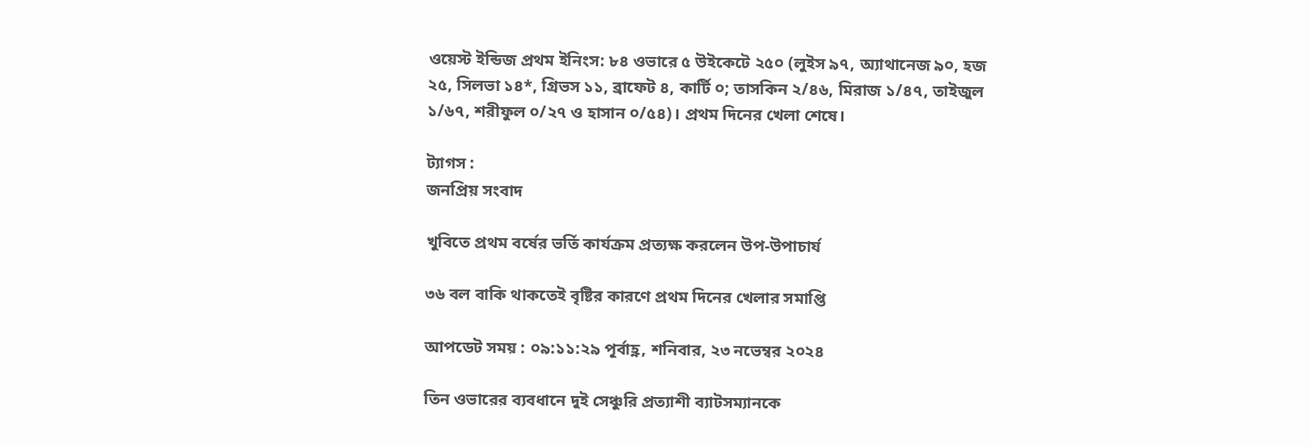ওয়েস্ট ইন্ডিজ প্রথম ইনিংস: ৮৪ ওভারে ৫ উইকেটে ২৫০ (লুইস ৯৭, অ্যাথানেজ ৯০, হজ ২৫, সিলভা ১৪*, গ্রিভস ১১, ব্রাফেট ৪, কার্টি ০; তাসকিন ২/৪৬, মিরাজ ১/৪৭, তাইজুল ১/৬৭, শরীফুল ০/২৭ ও হাসান ০/৫৪)। প্রথম দিনের খেলা শেষে।

ট্যাগস :
জনপ্রিয় সংবাদ

খুবিতে প্রথম বর্ষের ভর্তি কার্যক্রম প্রত্যক্ষ করলেন উপ-উপাচার্য

৩৬ বল বাকি থাকতেই বৃষ্টির কারণে প্রথম দিনের খেলার সমাপ্তি

আপডেট সময় : ০৯:১১:২৯ পূর্বাহ্ণ, শনিবার, ২৩ নভেম্বর ২০২৪

তিন ওভারের ব্যবধানে দুই সেঞ্চুরি প্রত্যাশী ব্যাটসম্যানকে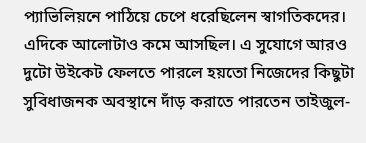প্যাভিলিয়নে পাঠিয়ে চেপে ধরেছিলেন স্বাগতিকদের। এদিকে আলোটাও কমে আসছিল। এ সুযোগে আরও দুটো উইকেট ফেলতে পারলে হয়তো নিজেদের কিছুটা সুবিধাজনক অবস্থানে দাঁড় করাতে পারতেন তাইজুল-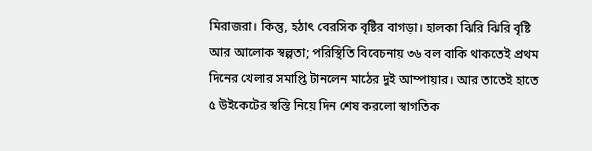মিরাজরা। কিন্তু, হঠাৎ বেরসিক বৃষ্টির বাগড়া। হালকা ঝিরি ঝিরি বৃষ্টি আর আলোক স্বল্পতা; পরিস্থিতি বিবেচনায় ৩৬ বল বাকি থাকতেই প্রথম দিনের খেলার সমাপ্তি টানলেন মাঠের দুই আম্পায়ার। আর তাতেই হাতে ৫ উইকেটের স্বস্তি নিয়ে দিন শেষ করলো স্বাগতিক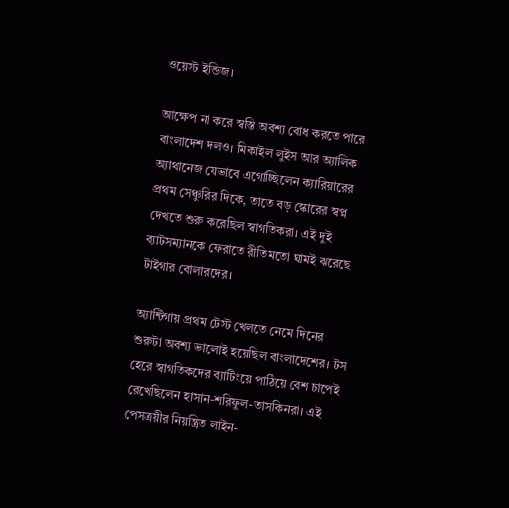ওয়েস্ট ইন্ডিজ।

আক্ষেপ না করে স্বস্তি অবশ্য বোধ করতে পারে বাংলাদেশ দলও। মিকাইল লুইস আর অ্যালিক অ্যাথানেজ যেভাবে এগোচ্ছিলেন ক্যারিয়ারের প্রথম সেঞ্চুরির দিকে, তাতে বড় স্কোরের স্বপ্ন দেখতে শুরু করেছিল স্বাগতিকরা। এই দুই ব্যাটসম্যানকে ফেরাতে রীতিমতো ঘামই ঝরেছে টাইগার বোলারদের।

অ্যান্টিগায় প্রথম টেস্ট খেলতে নেমে দিনের শুরুটা অবশ্য ভালোই হয়েছিল বাংলাদেশের। টস হেরে স্বাগতিকদের ব্যাটিংয়ে পাঠিয়ে বেশ চাপেই রেখেছিলেন হাসান-শরিফুল-তাসকিনরা। এই পেসত্রয়ীর নিয়ন্ত্রিত লাইন-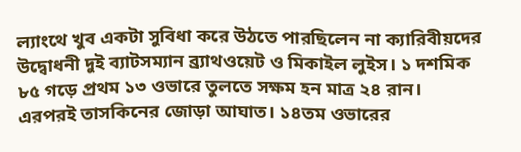ল্যাংথে খুব একটা সুবিধা করে উঠতে পারছিলেন না ক্যারিবীয়দের উদ্বোধনী দুই ব্যাটসম্যান ব্র্যাথওয়েট ও মিকাইল লুইস। ১ দশমিক ৮৫ গড়ে প্রথম ১৩ ওভারে তুলতে সক্ষম হন মাত্র ২৪ রান। এরপরই তাসকিনের জোড়া আঘাত। ১৪তম ওভারের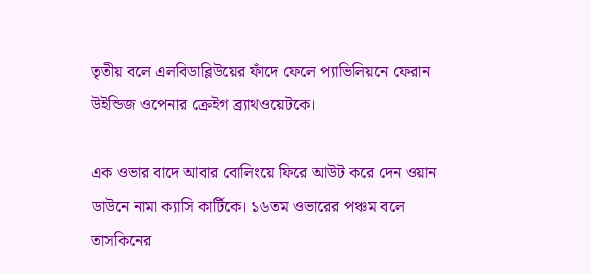তৃতীয় বলে এলবিডাব্লিউয়ের ফাঁদে ফেলে প্যাভিলিয়নে ফেরান উইন্ডিজ ওপেনার ক্রেইগ ব্র্যাথওয়েটকে।

এক ওভার বাদে আবার বোলিংয়ে ফিরে আউট করে দেন ওয়ান ডাউনে নামা ক্যাসি কার্টিকে। ১৬তম ওভারের পঞ্চম বলে তাসকিনের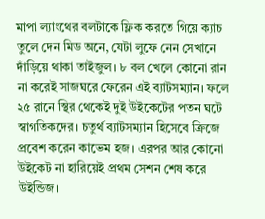মাপা ল্যাংথের বলটাকে ফ্লিক করতে গিয়ে ক্যাচ তুলে দেন মিড অনে, যেটা লুফে নেন সেখানে দাঁড়িয়ে থাকা তাইজুল। ৮ বল খেলে কোনো রান না করেই সাজঘরে ফেরেন এই ব্যাটসম্যান। ফলে ২৫ রানে স্থির থেকেই দুই উইকেটের পতন ঘটে স্বাগতিকদের। চতুর্থ ব্যাটসম্যান হিসেবে ক্রিজে প্রবেশ করেন কাভেম হজ। এরপর আর কোনো উইকেট না হারিয়েই প্রথম সেশন শেষ করে উইন্ডিজ।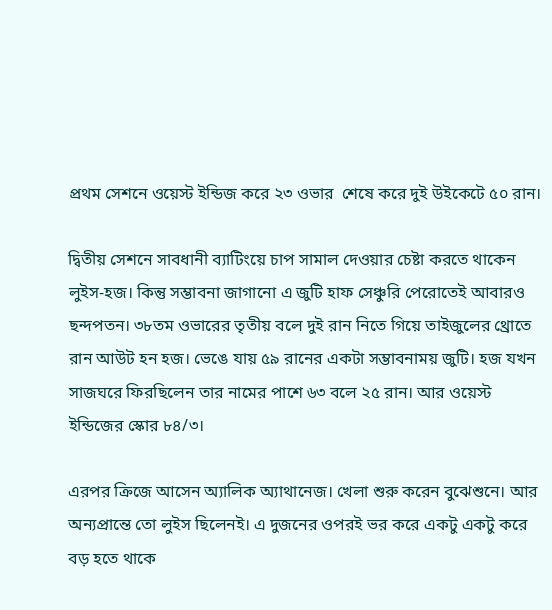প্রথম সেশনে ওয়েস্ট ইন্ডিজ করে ২৩ ওভার  শেষে করে দুই উইকেটে ৫০ রান।

দ্বিতীয় সেশনে সাবধানী ব্যাটিংয়ে চাপ সামাল দেওয়ার চেষ্টা করতে থাকেন লুইস-হজ। কিন্তু সম্ভাবনা জাগানো এ জুটি হাফ সেঞ্চুরি পেরোতেই আবারও ছন্দপতন। ৩৮তম ওভারের তৃতীয় বলে দুই রান নিতে গিয়ে তাইজুলের থ্রোতে রান আউট হন হজ। ভেঙে যায় ৫৯ রানের একটা সম্ভাবনাময় জুটি। হজ যখন সাজঘরে ফিরছিলেন তার নামের পাশে ৬৩ বলে ২৫ রান। আর ওয়েস্ট ইন্ডিজের স্কোর ৮৪/৩।

এরপর ক্রিজে আসেন অ্যালিক অ্যাথানেজ। খেলা শুরু করেন বুঝেশুনে। আর অন্যপ্রান্তে তো লুইস ছিলেনই। এ দুজনের ওপরই ভর করে একটু একটু করে বড় হতে থাকে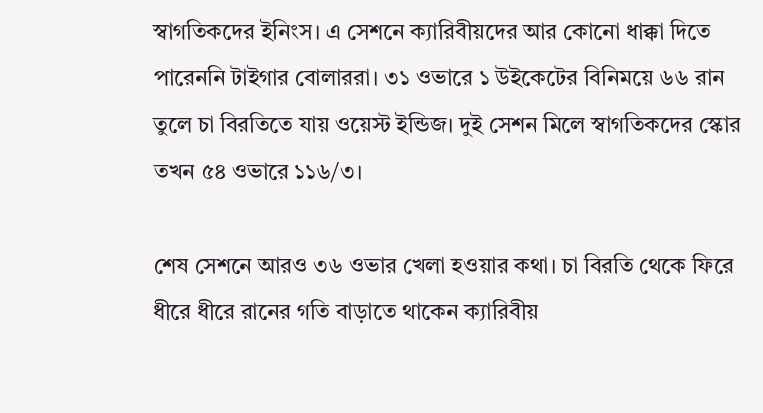স্বাগতিকদের ইনিংস। এ সেশনে ক্যারিবীয়দের আর কোনো ধাক্কা দিতে পারেননি টাইগার বোলাররা। ৩১ ওভারে ১ উইকেটের বিনিময়ে ৬৬ রান তুলে চা বিরতিতে যায় ওয়েস্ট ইন্ডিজ। দুই সেশন মিলে স্বাগতিকদের স্কোর তখন ৫৪ ওভারে ১১৬/৩।

শেষ সেশনে আরও ৩৬ ওভার খেলা হওয়ার কথা। চা বিরতি থেকে ফিরে ধীরে ধীরে রানের গতি বাড়াতে থাকেন ক্যারিবীয়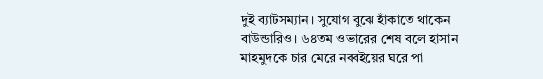দুই ব্যাটসম্যান। সুযোগ বুঝে হাঁকাতে থাকেন বাউন্ডারিও। ৬৪তম ওভারের শেষ বলে হাসান মাহমুদকে চার মেরে নব্বইয়ের ঘরে পা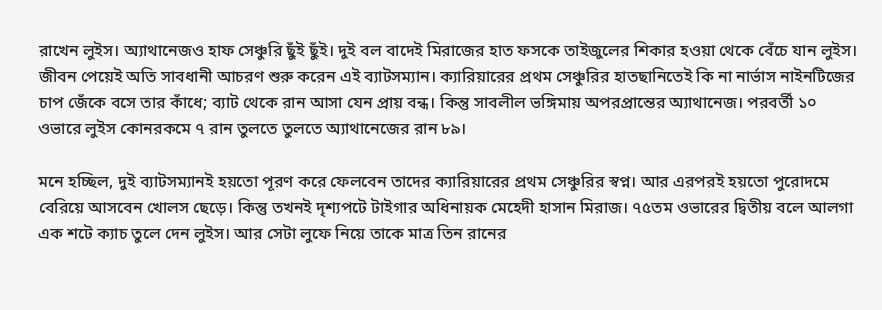রাখেন লুইস। অ্যাথানেজও হাফ সেঞ্চুরি ছুঁই ছুঁই। দুই বল বাদেই মিরাজের হাত ফসকে তাইজুলের শিকার হওয়া থেকে বেঁচে যান লুইস। জীবন পেয়েই অতি সাবধানী আচরণ শুরু করেন এই ব্যাটসম্যান। ক্যারিয়ারের প্রথম সেঞ্চুরির হাতছানিতেই কি না নার্ভাস নাইনটিজের চাপ জেঁকে বসে তার কাঁধে; ব্যাট থেকে রান আসা যেন প্রায় বন্ধ। কিন্তু সাবলীল ভঙ্গিমায় অপরপ্রান্তের অ্যাথানেজ। পরবর্তী ১০ ওভারে লুইস কোনরকমে ৭ রান তুলতে তুলতে অ্যাথানেজের রান ৮৯।

মনে হচ্ছিল, দুই ব্যাটসম্যানই হয়তো পূরণ করে ফেলবেন তাদের ক্যারিয়ারের প্রথম সেঞ্চুরির স্বপ্ন। আর এরপরই হয়তো পুরোদমে বেরিয়ে আসবেন খোলস ছেড়ে। কিন্তু তখনই দৃশ্যপটে টাইগার অধিনায়ক মেহেদী হাসান মিরাজ। ৭৫তম ওভারের দ্বিতীয় বলে আলগা এক শটে ক্যাচ তুলে দেন লুইস। আর সেটা লুফে নিয়ে তাকে মাত্র তিন রানের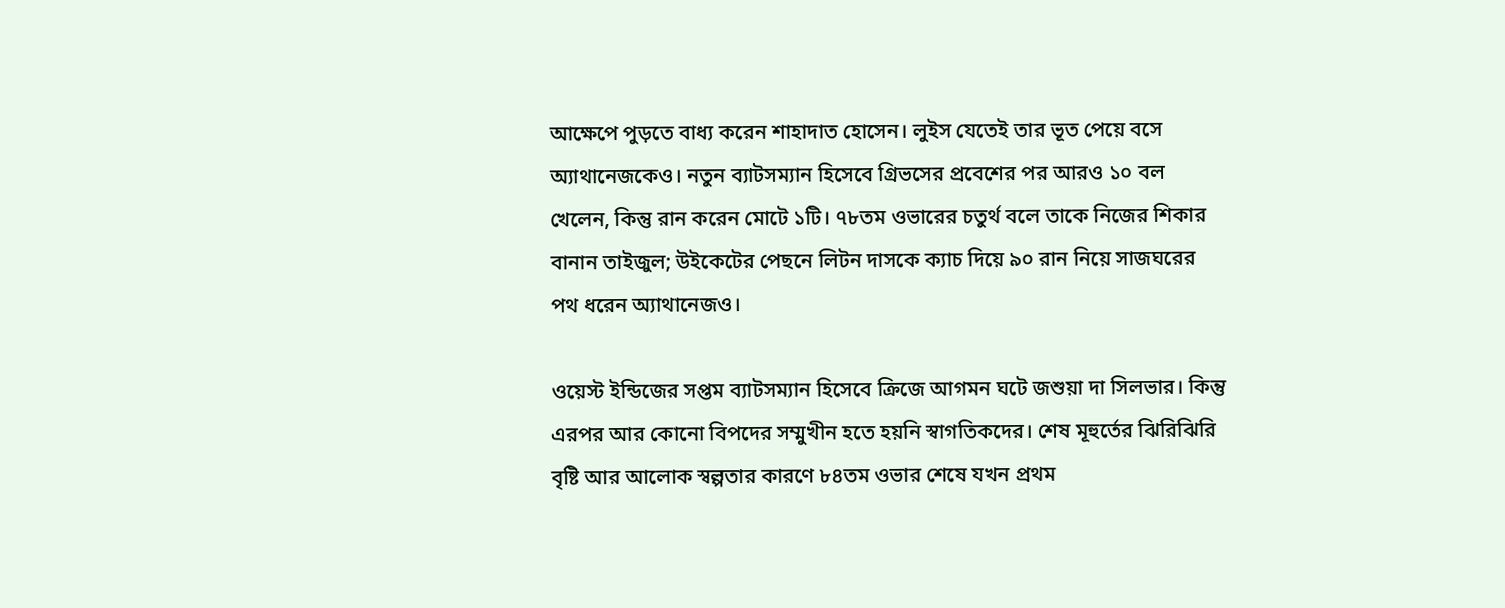আক্ষেপে পুড়তে বাধ্য করেন শাহাদাত হোসেন। লুইস যেতেই তার ভূত পেয়ে বসে অ্যাথানেজকেও। নতুন ব্যাটসম্যান হিসেবে গ্রিভসের প্রবেশের পর আরও ১০ বল খেলেন, কিন্তু রান করেন মোটে ১টি। ৭৮তম ওভারের চতুর্থ বলে তাকে নিজের শিকার বানান তাইজুল; উইকেটের পেছনে লিটন দাসকে ক্যাচ দিয়ে ৯০ রান নিয়ে সাজঘরের পথ ধরেন অ্যাথানেজও।

ওয়েস্ট ইন্ডিজের সপ্তম ব্যাটসম্যান হিসেবে ক্রিজে আগমন ঘটে জশুয়া দা সিলভার। কিন্তু এরপর আর কোনো বিপদের সম্মুখীন হতে হয়নি স্বাগতিকদের। শেষ মূহুর্তের ঝিরিঝিরি বৃষ্টি আর আলোক স্বল্পতার কারণে ৮৪তম ওভার শেষে যখন প্রথম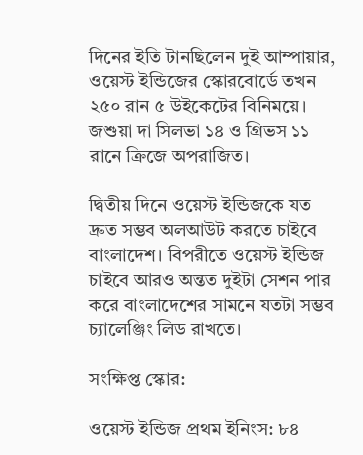দিনের ইতি টানছিলেন দুই আম্পায়ার, ওয়েস্ট ইন্ডিজের স্কোরবোর্ডে তখন ২৫০ রান ৫ উইকেটের বিনিময়ে। জশুয়া দা সিলভা ১৪ ও গ্রিভস ১১ রানে ক্রিজে অপরাজিত।

দ্বিতীয় দিনে ওয়েস্ট ইন্ডিজকে যত দ্রুত সম্ভব অলআউট করতে চাইবে বাংলাদেশ। বিপরীতে ওয়েস্ট ইন্ডিজ চাইবে আরও অন্তত দুইটা সেশন পার করে বাংলাদেশের সামনে যতটা সম্ভব চ্যালেঞ্জিং লিড রাখতে।

সংক্ষিপ্ত স্কোর:

ওয়েস্ট ইন্ডিজ প্রথম ইনিংস: ৮৪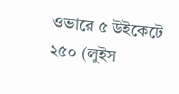ওভারে ৫ উইকেটে ২৫০ (লুইস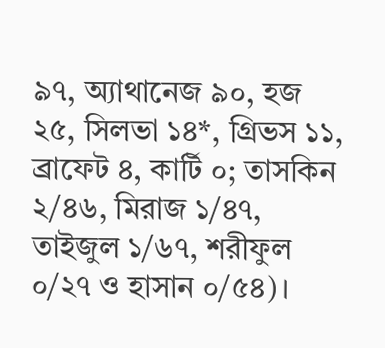৯৭, অ্যাথানেজ ৯০, হজ ২৫, সিলভা ১৪*, গ্রিভস ১১, ব্রাফেট ৪, কার্টি ০; তাসকিন ২/৪৬, মিরাজ ১/৪৭, তাইজুল ১/৬৭, শরীফুল ০/২৭ ও হাসান ০/৫৪)।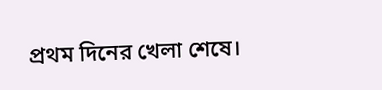প্রথম দিনের খেলা শেষে।